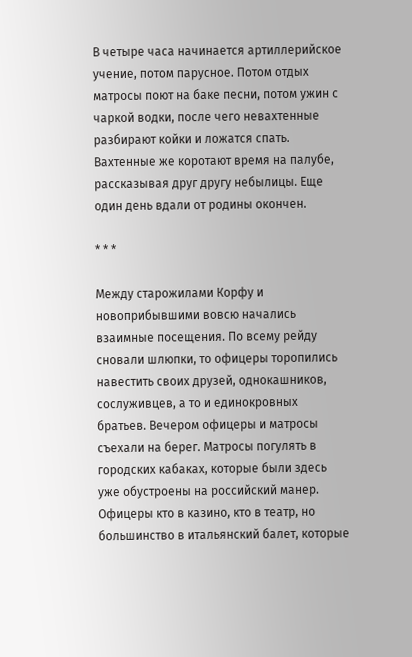В четыре часа начинается артиллерийское учение, потом парусное. Потом отдых матросы поют на баке песни, потом ужин с чаркой водки, после чего невахтенные разбирают койки и ложатся спать. Вахтенные же коротают время на палубе, рассказывая друг другу небылицы. Еще один день вдали от родины окончен.

* * *

Между старожилами Корфу и новоприбывшими вовсю начались взаимные посещения. По всему рейду сновали шлюпки, то офицеры торопились навестить своих друзей, однокашников, сослуживцев, а то и единокровных братьев. Вечером офицеры и матросы съехали на берег. Матросы погулять в городских кабаках, которые были здесь уже обустроены на российский манер. Офицеры кто в казино, кто в театр, но большинство в итальянский балет, которые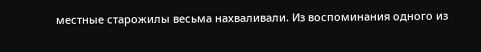местные старожилы весьма нахваливали. Из воспоминания одного из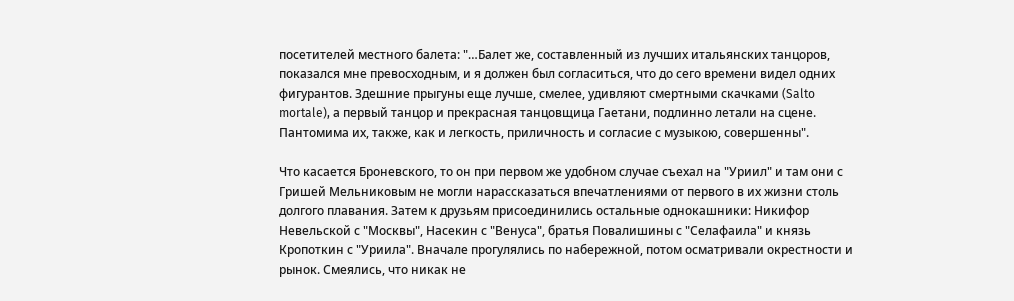посетителей местного балета: "…Балет же, составленный из лучших итальянских танцоров, показался мне превосходным, и я должен был согласиться, что до сего времени видел одних фигурантов. Здешние прыгуны еще лучше, смелее, удивляют смертными скачками (Salto mortale), а первый танцор и прекрасная танцовщица Гаетани, подлинно летали на сцене. Пантомима их, также, как и легкость, приличность и согласие с музыкою, совершенны".

Что касается Броневского, то он при первом же удобном случае съехал на "Уриил" и там они с Гришей Мельниковым не могли нарассказаться впечатлениями от первого в их жизни столь долгого плавания. Затем к друзьям присоединились остальные однокашники: Никифор Невельской с "Москвы", Насекин с "Венуса", братья Повалишины с "Селафаила" и князь Кропоткин с "Уриила". Вначале прогулялись по набережной, потом осматривали окрестности и рынок. Смеялись, что никак не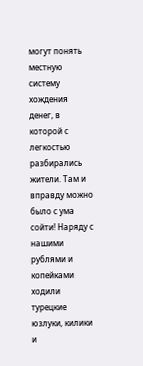могут понять местную систему хождения денег, в которой с легкостью разбирались жители. Там и вправду можно было с ума сойти! Наряду с нашими рублями и копейками ходили турецкие юзлуки, килики и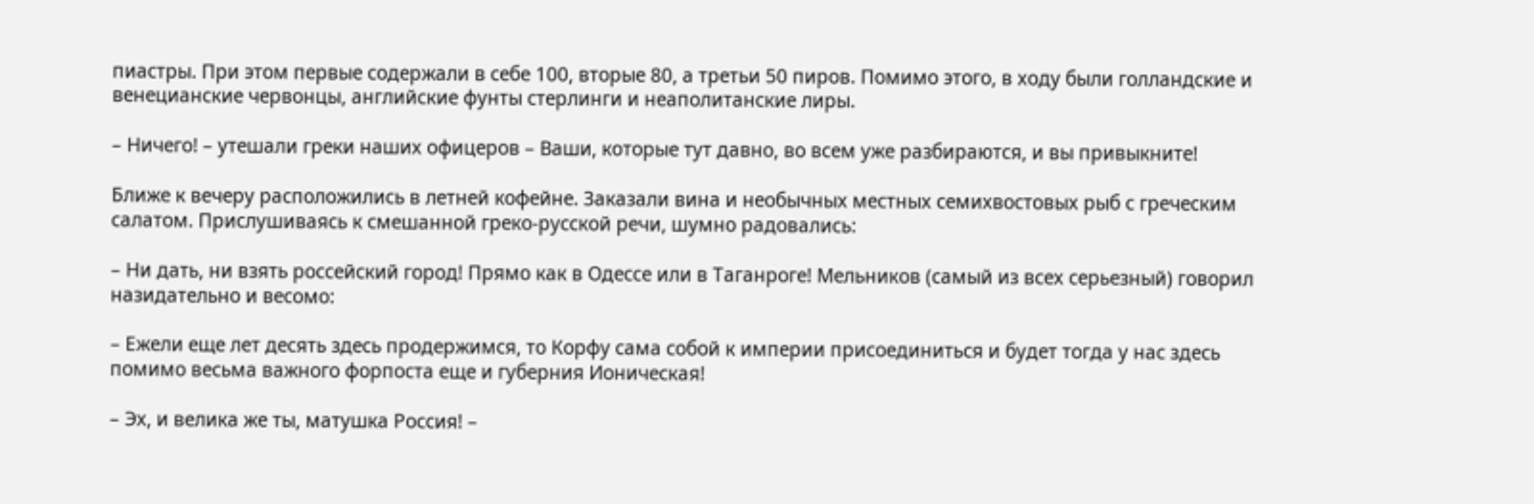пиастры. При этом первые содержали в себе 100, вторые 80, а третьи 50 пиров. Помимо этого, в ходу были голландские и венецианские червонцы, английские фунты стерлинги и неаполитанские лиры.

– Ничего! – утешали греки наших офицеров – Ваши, которые тут давно, во всем уже разбираются, и вы привыкните!

Ближе к вечеру расположились в летней кофейне. Заказали вина и необычных местных семихвостовых рыб с греческим салатом. Прислушиваясь к смешанной греко-русской речи, шумно радовались:

– Ни дать, ни взять россейский город! Прямо как в Одессе или в Таганроге! Мельников (самый из всех серьезный) говорил назидательно и весомо:

– Ежели еще лет десять здесь продержимся, то Корфу сама собой к империи присоединиться и будет тогда у нас здесь помимо весьма важного форпоста еще и губерния Ионическая!

– Эх, и велика же ты, матушка Россия! –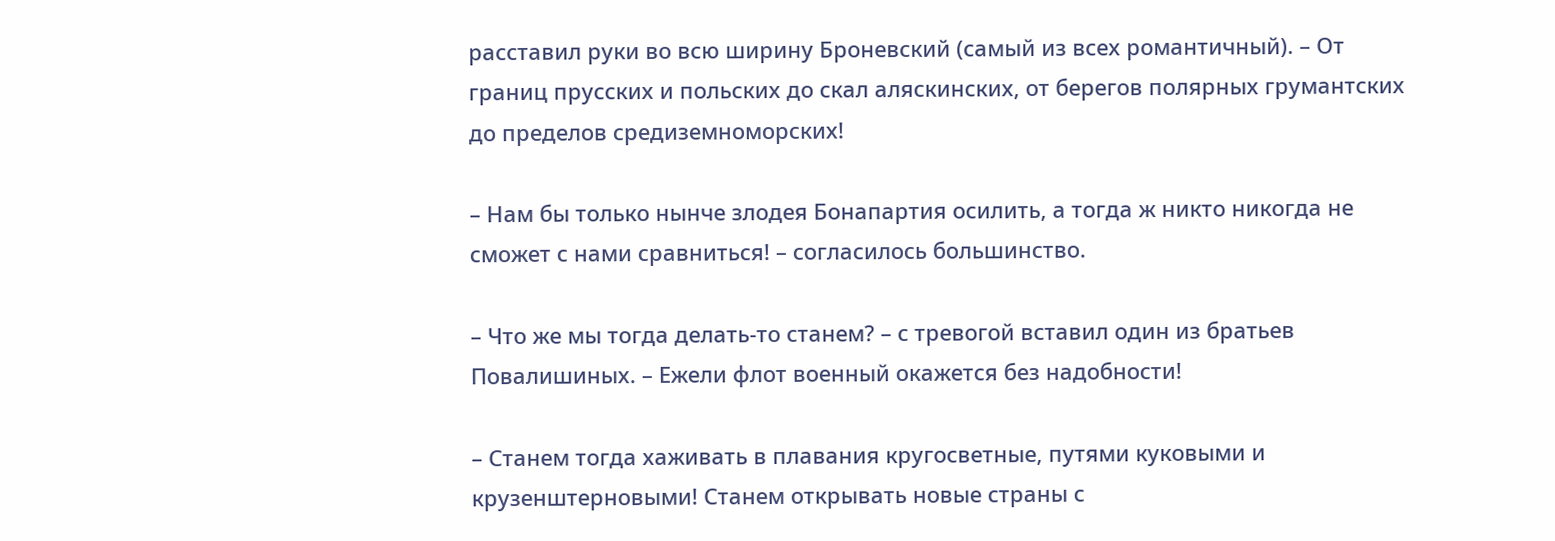расставил руки во всю ширину Броневский (самый из всех романтичный). – От границ прусских и польских до скал аляскинских, от берегов полярных грумантских до пределов средиземноморских!

– Нам бы только нынче злодея Бонапартия осилить, а тогда ж никто никогда не сможет с нами сравниться! – согласилось большинство.

– Что же мы тогда делать-то станем? – с тревогой вставил один из братьев Повалишиных. – Ежели флот военный окажется без надобности!

– Станем тогда хаживать в плавания кругосветные, путями куковыми и крузенштерновыми! Станем открывать новые страны с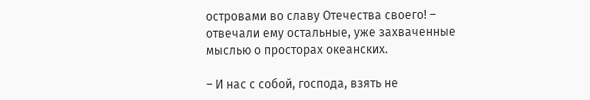островами во славу Отечества своего! – отвечали ему остальные, уже захваченные мыслью о просторах океанских.

– И нас с собой, господа, взять не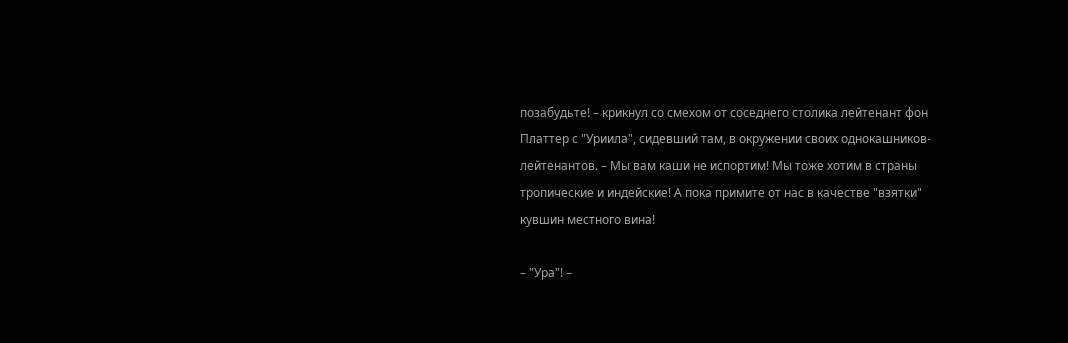позабудьте! – крикнул со смехом от соседнего столика лейтенант фон Платтер с "Уриила", сидевший там, в окружении своих однокашников-лейтенантов. – Мы вам каши не испортим! Мы тоже хотим в страны тропические и индейские! А пока примите от нас в качестве "взятки" кувшин местного вина!

– "Ура"! –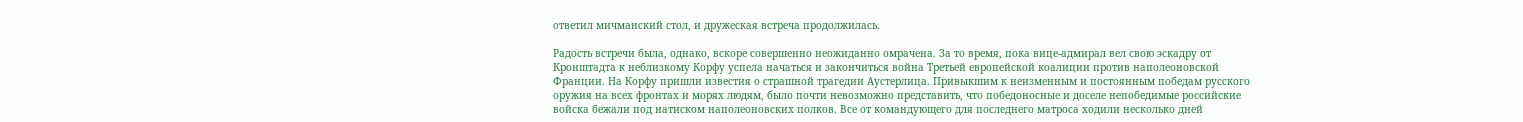ответил мичманский стол, и дружеская встреча продолжилась.

Радость встречи была, однако, вскоре совершенно неожиданно омрачена. За то время, пока вице-адмирал вел свою эскадру от Кронштадта к неблизкому Корфу успела начаться и закончиться война Третьей европейской коалиции против наполеоновской Франции. На Корфу пришли известия о страшной трагедии Аустерлица. Привыкшим к неизменным и постоянным победам русского оружия на всех фронтах и морях людям, было почти невозможно представить, что победоносные и доселе непобедимые российские войска бежали под натиском наполеоновских полков. Все от командующего для последнего матроса ходили несколько дней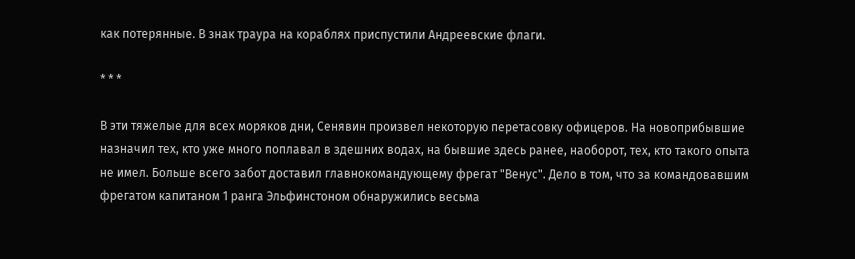как потерянные. В знак траура на кораблях приспустили Андреевские флаги.

* * *

В эти тяжелые для всех моряков дни, Сенявин произвел некоторую перетасовку офицеров. На новоприбывшие назначил тех, кто уже много поплавал в здешних водах, на бывшие здесь ранее, наоборот, тех, кто такого опыта не имел. Больше всего забот доставил главнокомандующему фрегат "Венус". Дело в том, что за командовавшим фрегатом капитаном 1 ранга Эльфинстоном обнаружились весьма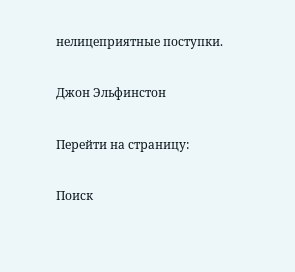нелицеприятные поступки.

Джон Эльфинстон

Перейти на страницу:

Поиск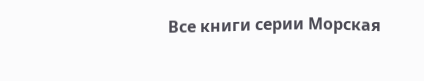Все книги серии Морская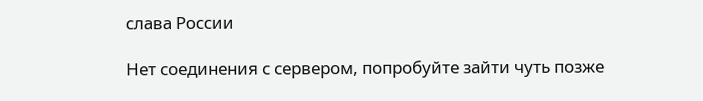слава России

Нет соединения с сервером, попробуйте зайти чуть позже